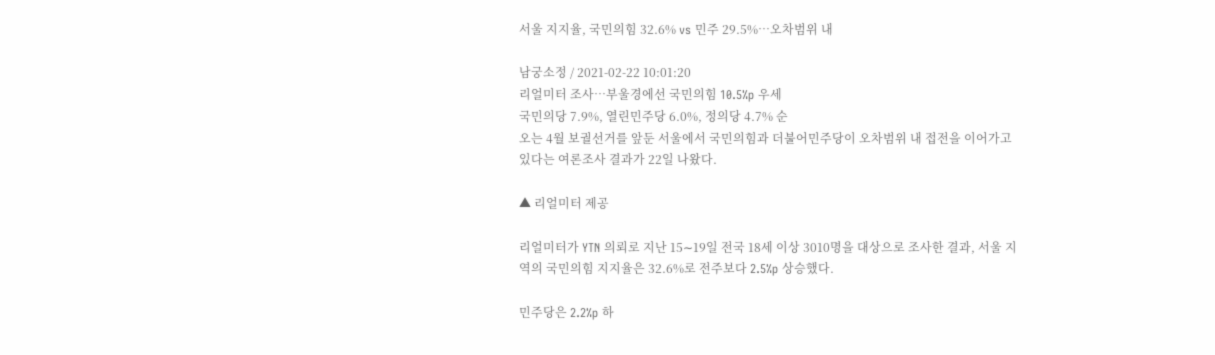서울 지지율, 국민의힘 32.6% vs 민주 29.5%…오차범위 내

남궁소정 / 2021-02-22 10:01:20
리얼미터 조사…부울경에선 국민의힘 10.5%p 우세
국민의당 7.9%, 열린민주당 6.0%, 정의당 4.7% 순
오는 4월 보궐선거를 앞둔 서울에서 국민의힘과 더불어민주당이 오차범위 내 접전을 이어가고 있다는 여론조사 결과가 22일 나왔다.

▲ 리얼미터 제공

리얼미터가 YTN 의뢰로 지난 15∼19일 전국 18세 이상 3010명을 대상으로 조사한 결과, 서울 지역의 국민의힘 지지율은 32.6%로 전주보다 2.5%p 상승했다.

민주당은 2.2%p 하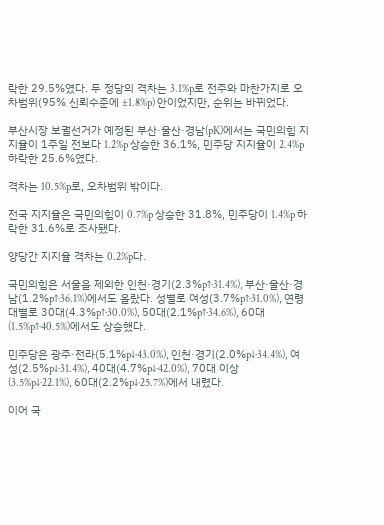락한 29.5%였다. 두 정당의 격차는 3.1%p로 전주와 마찬가지로 오차범위(95% 신뢰수준에 ±1.8%p) 안이었지만, 순위는 바뀌었다.

부산시장 보궐선거가 예정된 부산·울산·경남(pK)에서는 국민의힘 지지율이 1주일 전보다 1.2%p 상승한 36.1%, 민주당 지지율이 2.4%p 하락한 25.6%였다.

격차는 10.5%p로, 오차범위 밖이다.

전국 지지율은 국민의힘이 0.7%p 상승한 31.8%, 민주당이 1.4%p 하락한 31.6%로 조사됐다.

양당간 지지율 격차는 0.2%p다.

국민의힘은 서울을 제외한 인천·경기(2.3%p↑·31.4%), 부산·울산·경남(1.2%p↑·36.1%)에서도 올랐다. 성별로 여성(3.7%p↑·31.0%), 연령대별로 30대(4.3%p↑·30.0%), 50대(2.1%p↑·34.6%), 60대(1.5%p↑·40.5%)에서도 상승했다.

민주당은 광주·전라(5.1%p↓·43.0%), 인천·경기(2.0%p↓·34.4%), 여성(2.5%p↓·31.4%), 40대(4.7%p↓·42.0%), 70대 이상(3.5%p↓·22.1%), 60대(2.2%p↓·25.7%)에서 내렸다.

이어 국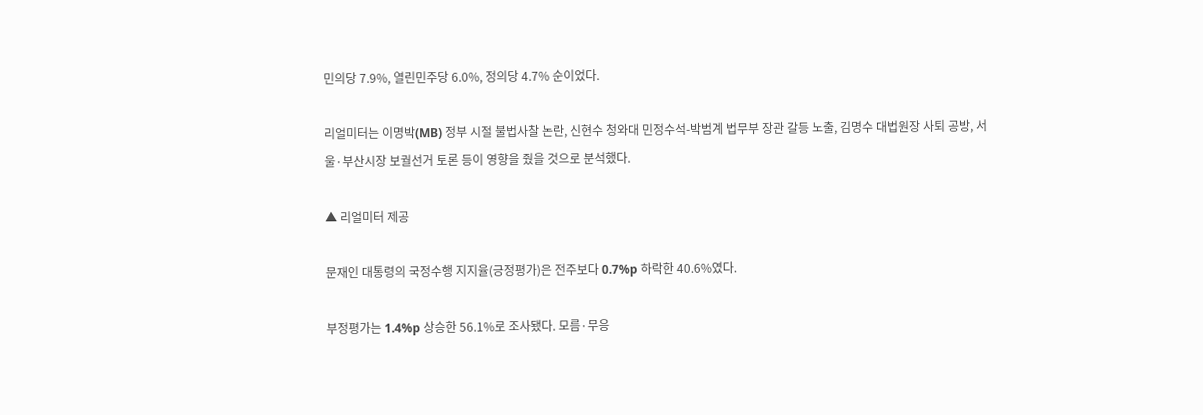민의당 7.9%, 열린민주당 6.0%, 정의당 4.7% 순이었다.

리얼미터는 이명박(MB) 정부 시절 불법사찰 논란, 신현수 청와대 민정수석-박범계 법무부 장관 갈등 노출, 김명수 대법원장 사퇴 공방, 서울·부산시장 보궐선거 토론 등이 영향을 줬을 것으로 분석했다.

▲ 리얼미터 제공

문재인 대통령의 국정수행 지지율(긍정평가)은 전주보다 0.7%p 하락한 40.6%였다.

부정평가는 1.4%p 상승한 56.1%로 조사됐다. 모름·무응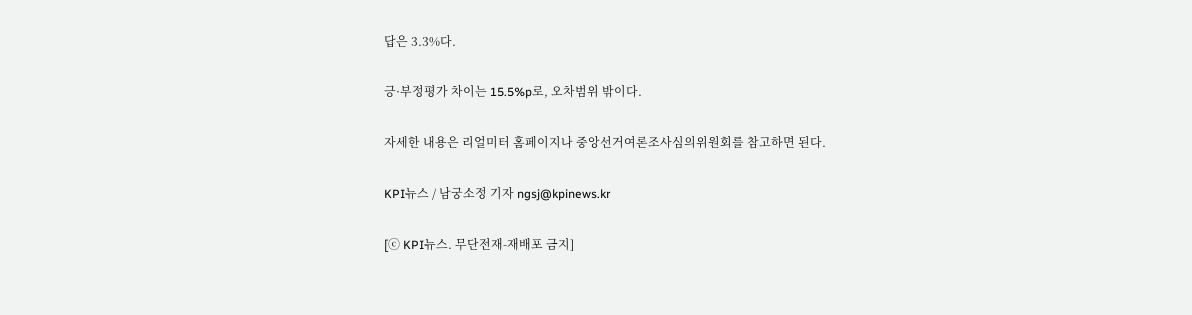답은 3.3%다.

긍·부정평가 차이는 15.5%p로, 오차범위 밖이다.

자세한 내용은 리얼미터 홈페이지나 중앙선거여론조사심의위원회를 참고하면 된다.

KPI뉴스 / 남궁소정 기자 ngsj@kpinews.kr

[ⓒ KPI뉴스. 무단전재-재배포 금지]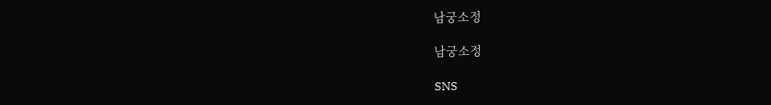남궁소정

남궁소정

SNS